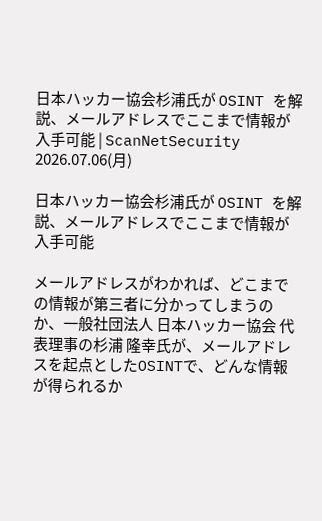日本ハッカー協会杉浦氏が OSINT を解説、メールアドレスでここまで情報が入手可能 | ScanNetSecurity
2026.07.06(月)

日本ハッカー協会杉浦氏が OSINT を解説、メールアドレスでここまで情報が入手可能

メールアドレスがわかれば、どこまでの情報が第三者に分かってしまうのか、一般社団法人 日本ハッカー協会 代表理事の杉浦 隆幸氏が、メールアドレスを起点としたOSINTで、どんな情報が得られるか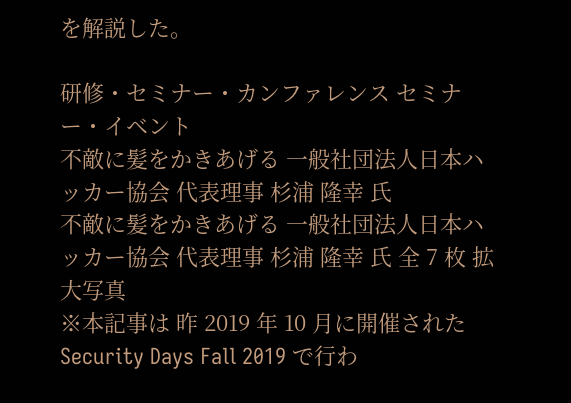を解説した。

研修・セミナー・カンファレンス セミナー・イベント
不敵に髪をかきあげる 一般社団法人日本ハッカー協会 代表理事 杉浦 隆幸 氏
不敵に髪をかきあげる 一般社団法人日本ハッカー協会 代表理事 杉浦 隆幸 氏 全 7 枚 拡大写真
※本記事は 昨 2019 年 10 月に開催された Security Days Fall 2019 で行わ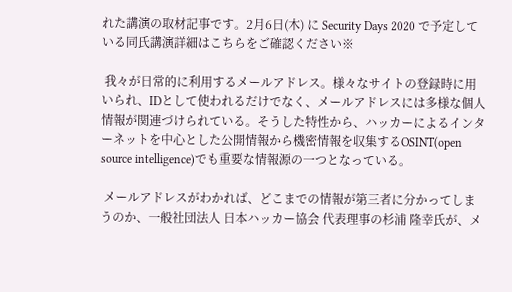れた講演の取材記事です。2月6日(木) に Security Days 2020 で予定している同氏講演詳細はこちらをご確認ください※

 我々が日常的に利用するメールアドレス。様々なサイトの登録時に用いられ、IDとして使われるだけでなく、メールアドレスには多様な個人情報が関連づけられている。そうした特性から、ハッカーによるインターネットを中心とした公開情報から機密情報を収集するOSINT(open source intelligence)でも重要な情報源の一つとなっている。

 メールアドレスがわかれば、どこまでの情報が第三者に分かってしまうのか、一般社団法人 日本ハッカー協会 代表理事の杉浦 隆幸氏が、メ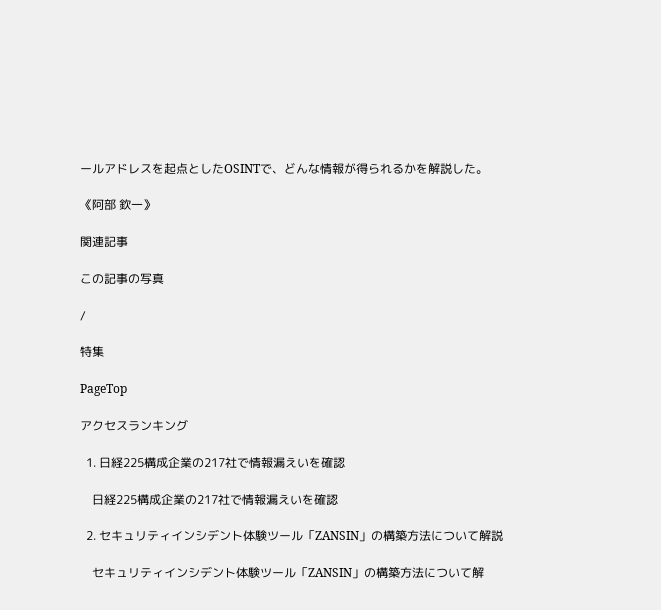ールアドレスを起点としたOSINTで、どんな情報が得られるかを解説した。

《阿部 欽一》

関連記事

この記事の写真

/

特集

PageTop

アクセスランキング

  1. 日経225構成企業の217社で情報漏えいを確認

    日経225構成企業の217社で情報漏えいを確認

  2. セキュリティインシデント体験ツール「ZANSIN」の構築方法について解説

    セキュリティインシデント体験ツール「ZANSIN」の構築方法について解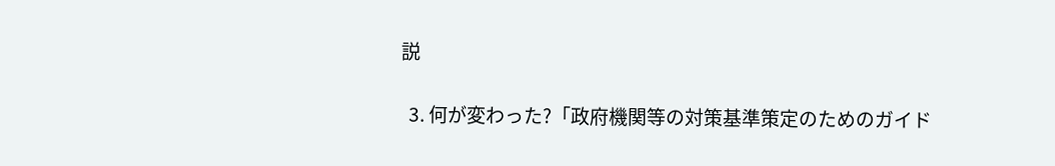説

  3. 何が変わった?「政府機関等の対策基準策定のためのガイド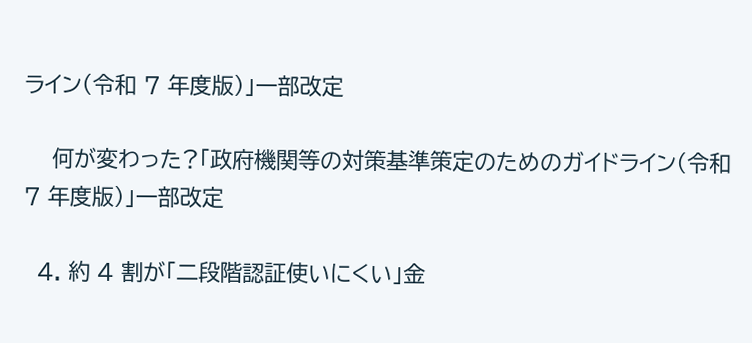ライン(令和 7 年度版)」一部改定

    何が変わった?「政府機関等の対策基準策定のためのガイドライン(令和 7 年度版)」一部改定

  4. 約 4 割が「二段階認証使いにくい」金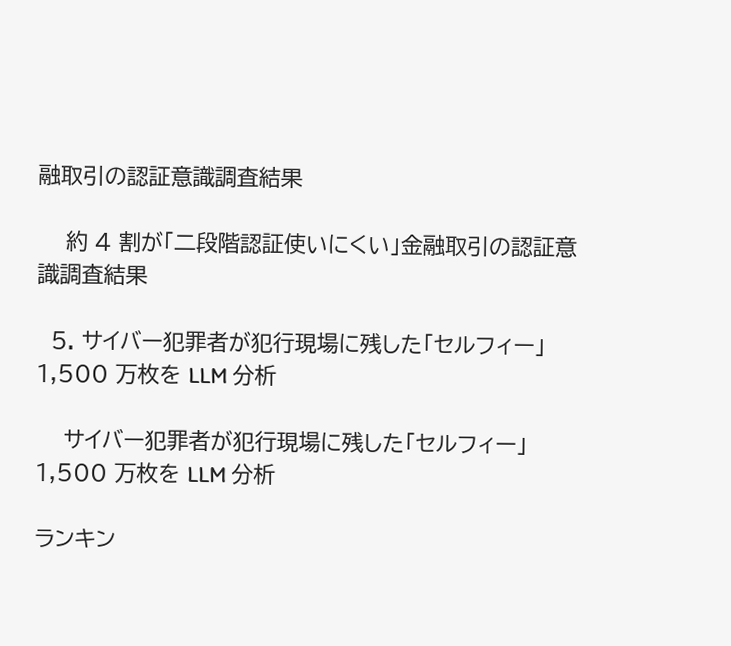融取引の認証意識調査結果

    約 4 割が「二段階認証使いにくい」金融取引の認証意識調査結果

  5. サイバー犯罪者が犯行現場に残した「セルフィー」1,500 万枚を LLM 分析

    サイバー犯罪者が犯行現場に残した「セルフィー」1,500 万枚を LLM 分析

ランキン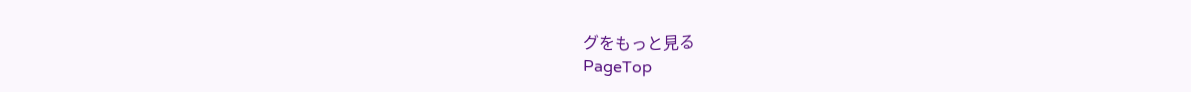グをもっと見る
PageTop